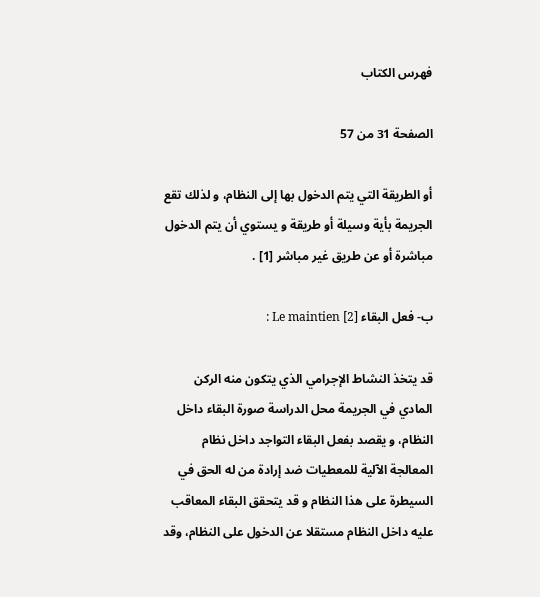فهرس الكتاب

الصفحة 31 من 57

أو الطريقة التي يتم الدخول بها إلى النظام، و لذلك تقع الجريمة بأية وسيلة أو طريقة و يستوي أن يتم الدخول مباشرة أو عن طريق غير مباشر [1] .

ب- فعل البقاء Le maintien [2] :

قد يتخذ النشاط الإجرامي الذي يتكون منه الركن المادي في الجريمة محل الدراسة صورة البقاء داخل النظام، و يقصد بفعل البقاء التواجد داخل نظام المعالجة الآلية للمعطيات ضد إرادة من له الحق في السيطرة على هذا النظام و قد يتحقق البقاء المعاقب عليه داخل النظام مستقلا عن الدخول على النظام، وقد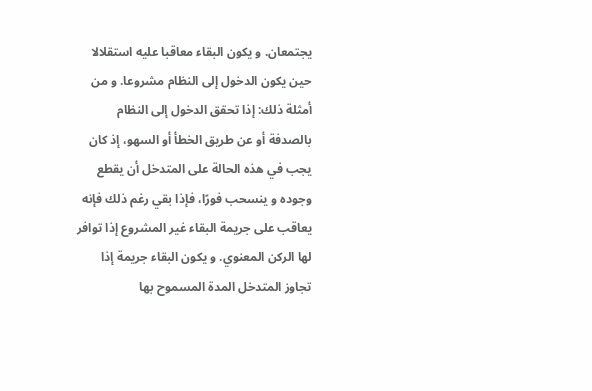يجتمعان. و يكون البقاء معاقبا عليه استقلالا حين يكون الدخول إلى النظام مشروعا. و من أمثلة ذلك: إذا تحقق الدخول إلى النظام بالصدفة أو عن طريق الخطأ أو السهو، إذ كان يجب في هذه الحالة على المتدخل أن يقطع وجوده و ينسحب فورًا، فإذا بقي رغم ذلك فإنه يعاقب على جريمة البقاء غير المشروع إذا توافر لها الركن المعنوي. و يكون البقاء جريمة إذا تجاوز المتدخل المدة المسموح بها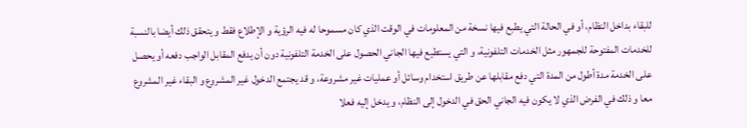للبقاء بداخل النظام، أو في الحالة التي يطبع فيها نسخة من المعلومات في الوقت الذي كان مسموحا له فيه الرؤية و الإطلاع فقط و يتحقق ذلك أيضا بالنسبة للخدمات المفتوحة للجمهور مثل الخدمات التلفونية، و التي يستطيع فيها الجاني الحصول على الخدمة التلفونية دون أن يدفع المقابل الواجب دفعه أو يحصل على الخدمة مدة أطول من المدة التي دفع مقابلها عن طريق استخدام وسائل أو عمليات غير مشروعة، و قد يجتمع الدخول غير المشروع و البقاء غير المشروع معا و ذلك في الفرض الذي لا يكون فيه الجاني الحق في الدخول إلى النظام، و يدخل إليه فعلا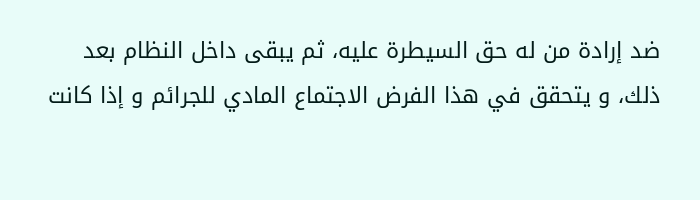ضد إرادة من له حق السيطرة عليه، ثم يبقى داخل النظام بعد ذلك، و يتحقق في هذا الفرض الاجتماع المادي للجرائم و إذا كانت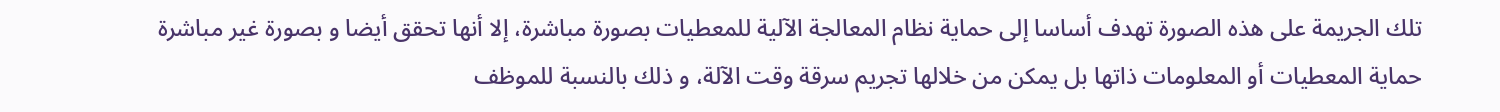تلك الجريمة على هذه الصورة تهدف أساسا إلى حماية نظام المعالجة الآلية للمعطيات بصورة مباشرة، إلا أنها تحقق أيضا و بصورة غير مباشرة حماية المعطيات أو المعلومات ذاتها بل يمكن من خلالها تجريم سرقة وقت الآلة، و ذلك بالنسبة للموظف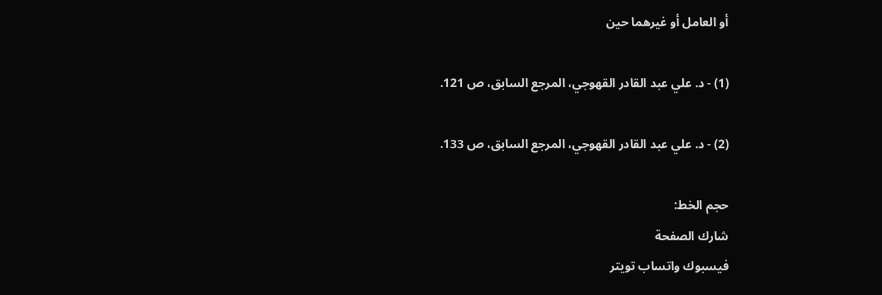أو العامل أو غيرهما حين

(1) - د. علي عبد القادر القهوجي، المرجع السابق، ص 121.

(2) - د. علي عبد القادر القهوجي، المرجع السابق، ص 133.

حجم الخط:
شارك الصفحة
فيسبوك واتساب تويتر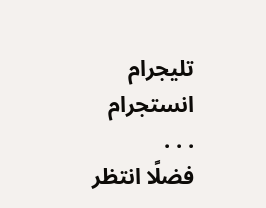تليجرام انستجرام
. . .
فضلًا انتظر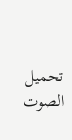تحميل الصوت